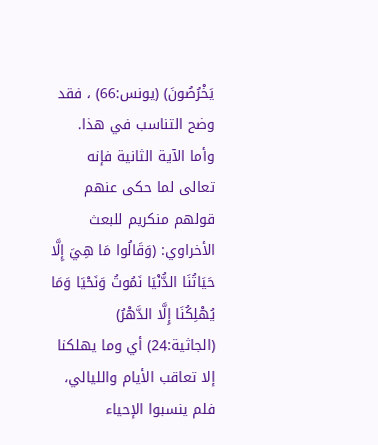يَخْرُصُونَ) (يونس:66) ، فقد وضح التناسب في هذا.
وأما الآية الثانية فإنه تعالى لما حكى عنهم قولهم منكريم للبعث الأخراوي: (وَقَالُوا مَا هِيَ إِلَّا حَيَاتُنَا الدُّنْيَا نَمُوتُ وَنَحْيَا وَمَا يُهْلِكُنَا إِلَّا الدَّهْرُ) (الجاثية:24) أي وما يهلكنا إلا تعاقب الأيام والليالي، فلم ينسبوا الإحياء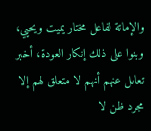والإماتة لفاعل مختار يميت ويحيي، وبنوا على ذلك إنكار العودة، أخبر تعاىل عنهم أنهم لا متعلق لهم إلا مجرد ظن لا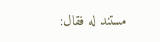مستند له فقال: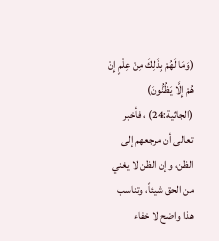(وَمَا لَهُمْ بِذَلِكَ مِنْ عِلْمٍ إِنْ هُمْ إِلَّا يَظُنُّونَ) (الجاثية:24) ، فأخبر تعالى أن مرجعهم إلى الظن، وإن الظن لا يغني من الحق شيئاً، وتناسب هذا واضح لا خفاء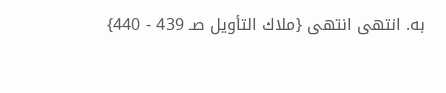به. انتهى انتهى {ملاك التأويل صـ 439 - 440}